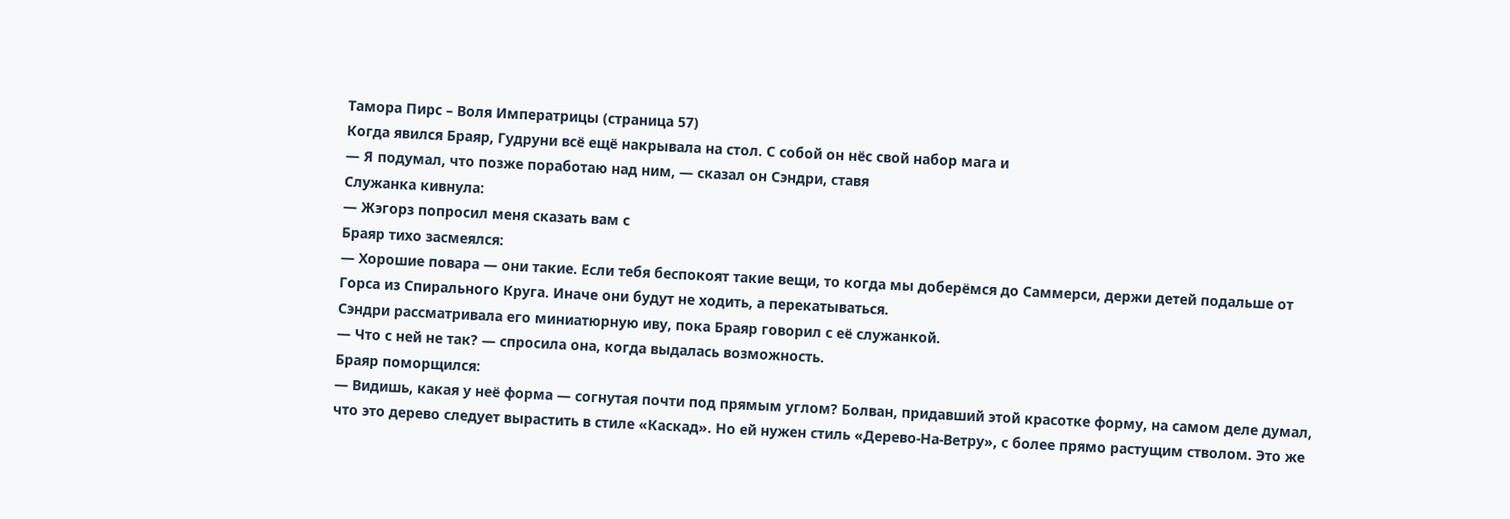Тамора Пирс – Воля Императрицы (страница 57)
Когда явился Браяр, Гудруни всё ещё накрывала на стол. С собой он нёс свой набор мага и
— Я подумал, что позже поработаю над ним, — сказал он Сэндри, ставя
Служанка кивнула:
— Жэгорз попросил меня сказать вам с
Браяр тихо засмеялся:
— Хорошие повара — они такие. Если тебя беспокоят такие вещи, то когда мы доберёмся до Саммерси, держи детей подальше от Горса из Спирального Круга. Иначе они будут не ходить, а перекатываться.
Сэндри рассматривала его миниатюрную иву, пока Браяр говорил с её служанкой.
— Что с ней не так? — спросила она, когда выдалась возможность.
Браяр поморщился:
— Видишь, какая у неё форма — согнутая почти под прямым углом? Болван, придавший этой красотке форму, на самом деле думал, что это дерево следует вырастить в стиле «Каскад». Но ей нужен стиль «Дерево-На-Ветру», с более прямо растущим стволом. Это же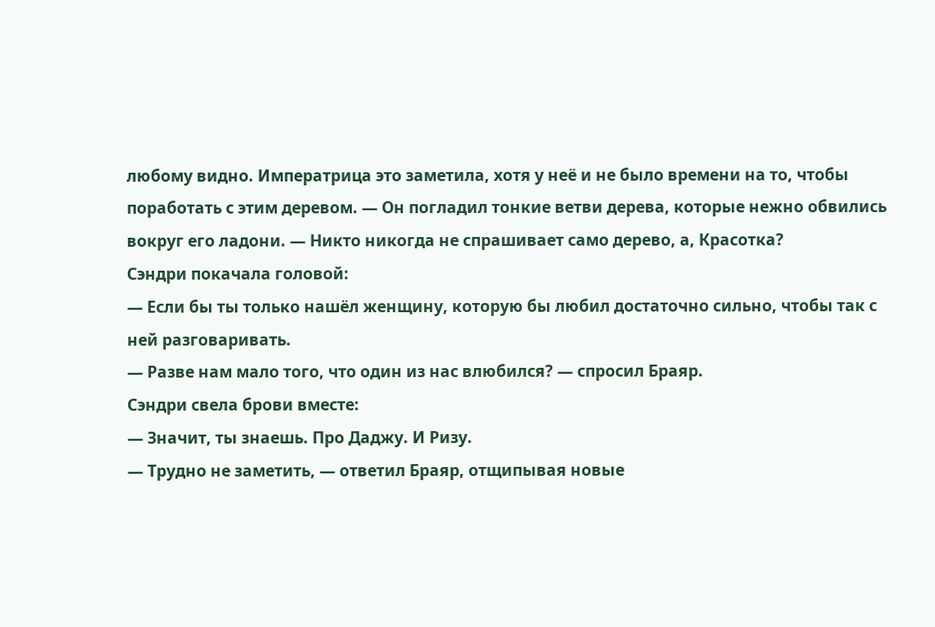любому видно. Императрица это заметила, хотя у неё и не было времени на то, чтобы поработать с этим деревом. — Он погладил тонкие ветви дерева, которые нежно обвились вокруг его ладони. — Никто никогда не спрашивает само дерево, а, Красотка?
Сэндри покачала головой:
— Если бы ты только нашёл женщину, которую бы любил достаточно сильно, чтобы так с ней разговаривать.
— Разве нам мало того, что один из нас влюбился? — спросил Браяр.
Сэндри свела брови вместе:
— Значит, ты знаешь. Про Даджу. И Ризу.
— Трудно не заметить, — ответил Браяр, отщипывая новые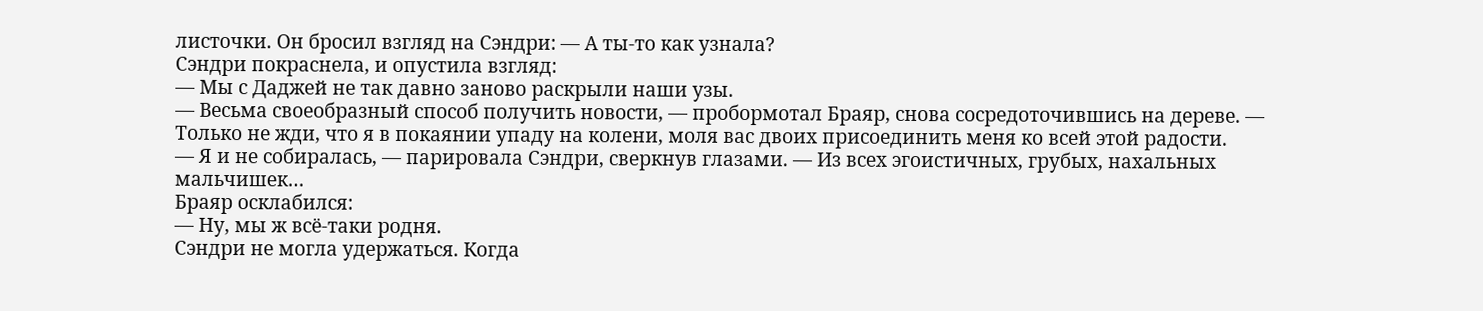листочки. Он бросил взгляд на Сэндри: — А ты-то как узнала?
Сэндри покраснела, и опустила взгляд:
— Мы с Даджей не так давно заново раскрыли наши узы.
— Весьма своеобразный способ получить новости, — пробормотал Браяр, снова сосредоточившись на дереве. — Только не жди, что я в покаянии упаду на колени, моля вас двоих присоединить меня ко всей этой радости.
— Я и не собиралась, — парировала Сэндри, сверкнув глазами. — Из всех эгоистичных, грубых, нахальных мальчишек…
Браяр осклабился:
— Ну, мы ж всё-таки родня.
Сэндри не могла удержаться. Когда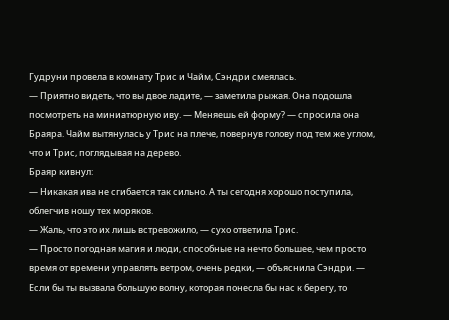Гудруни провела в комнату Трис и Чайм, Сэндри смеялась.
— Приятно видеть, что вы двое ладите, — заметила рыжая. Она подошла посмотреть на миниатюрную иву. — Меняешь ей форму? — спросила она Браяра. Чайм вытянулась у Трис на плече, повернув голову под тем же углом, что и Трис, поглядывая на дерево.
Браяр кивнул:
— Никакая ива не сгибается так сильно. А ты сегодня хорошо поступила, облегчив ношу тех моряков.
— Жаль, что это их лишь встревожило, — сухо ответила Трис.
— Просто погодная магия и люди, способные на нечто большее, чем просто время от времени управлять ветром, очень редки, — объяснила Сэндри. — Если бы ты вызвала большую волну, которая понесла бы нас к берегу, то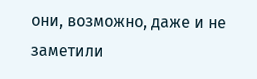они, возможно, даже и не заметили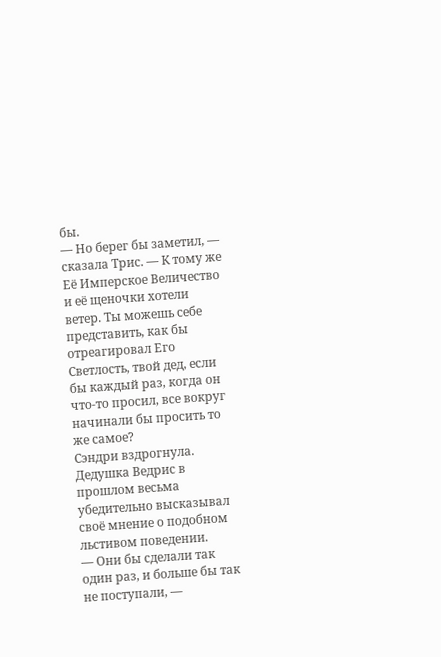бы.
— Но берег бы заметил, — сказала Трис. — К тому же Её Имперское Величество и её щеночки хотели ветер. Ты можешь себе представить, как бы отреагировал Его Светлость, твой дед, если бы каждый раз, когда он что-то просил, все вокруг начинали бы просить то же самое?
Сэндри вздрогнула. Дедушка Ведрис в прошлом весьма убедительно высказывал своё мнение о подобном льстивом поведении.
— Они бы сделали так один раз, и больше бы так не поступали, —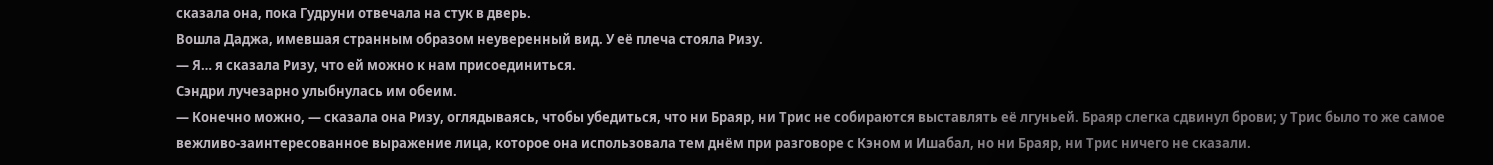сказала она, пока Гудруни отвечала на стук в дверь.
Вошла Даджа, имевшая странным образом неуверенный вид. У её плеча стояла Ризу.
— Я… я сказала Ризу, что ей можно к нам присоединиться.
Сэндри лучезарно улыбнулась им обеим.
— Конечно можно, — сказала она Ризу, оглядываясь, чтобы убедиться, что ни Браяр, ни Трис не собираются выставлять её лгуньей. Браяр слегка сдвинул брови; у Трис было то же самое вежливо-заинтересованное выражение лица, которое она использовала тем днём при разговоре с Кэном и Ишабал, но ни Браяр, ни Трис ничего не сказали.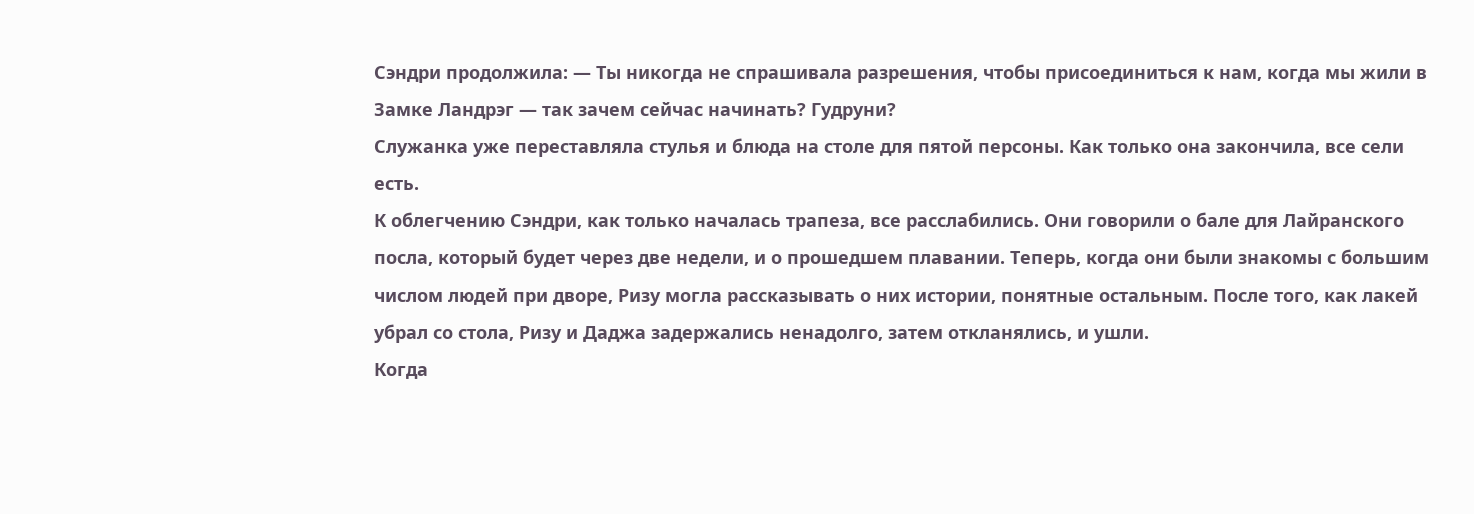Сэндри продолжила: — Ты никогда не спрашивала разрешения, чтобы присоединиться к нам, когда мы жили в Замке Ландрэг — так зачем сейчас начинать? Гудруни?
Служанка уже переставляла стулья и блюда на столе для пятой персоны. Как только она закончила, все сели есть.
К облегчению Сэндри, как только началась трапеза, все расслабились. Они говорили о бале для Лайранского посла, который будет через две недели, и о прошедшем плавании. Теперь, когда они были знакомы с большим числом людей при дворе, Ризу могла рассказывать о них истории, понятные остальным. После того, как лакей убрал со стола, Ризу и Даджа задержались ненадолго, затем откланялись, и ушли.
Когда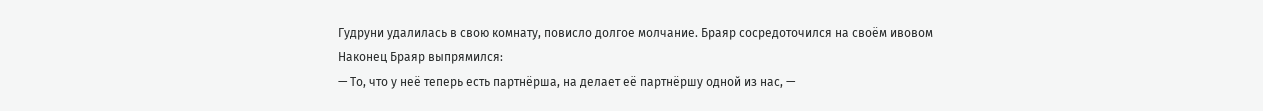Гудруни удалилась в свою комнату, повисло долгое молчание. Браяр сосредоточился на своём ивовом
Наконец Браяр выпрямился:
— То, что у неё теперь есть партнёрша, на делает её партнёршу одной из нас, —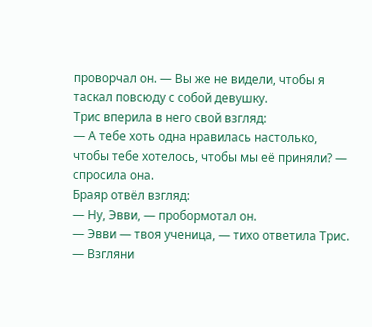проворчал он. — Вы же не видели, чтобы я таскал повсюду с собой девушку.
Трис вперила в него свой взгляд:
— А тебе хоть одна нравилась настолько, чтобы тебе хотелось, чтобы мы её приняли? — спросила она.
Браяр отвёл взгляд:
— Ну, Эвви, — пробормотал он.
— Эвви — твоя ученица, — тихо ответила Трис. — Взгляни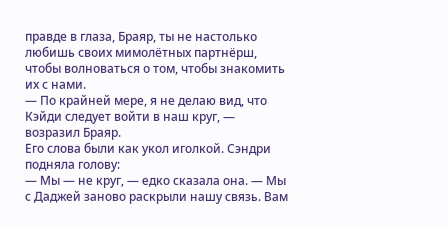правде в глаза, Браяр, ты не настолько любишь своих мимолётных партнёрш, чтобы волноваться о том, чтобы знакомить их с нами.
— По крайней мере, я не делаю вид, что Кэйди следует войти в наш круг, — возразил Браяр.
Его слова были как укол иголкой. Сэндри подняла голову:
— Мы — не круг, — едко сказала она. — Мы с Даджей заново раскрыли нашу связь. Вам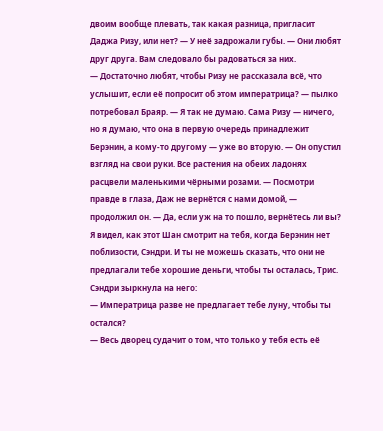двоим вообще плевать, так какая разница, пригласит Даджа Ризу, или нет? — У неё задрожали губы. — Они любят друг друга. Вам следовало бы радоваться за них.
— Достаточно любят, чтобы Ризу не рассказала всё, что услышит, если её попросит об этом императрица? — пылко потребовал Браяр. — Я так не думаю. Сама Ризу — ничего, но я думаю, что она в первую очередь принадлежит Берэнин, а кому-то другому — уже во вторую. — Он опустил взгляд на свои руки. Все растения на обеих ладонях расцвели маленькими чёрными розами. — Посмотри правде в глаза, Даж не вернётся с нами домой, — продолжил он. — Да, если уж на то пошло, вернётесь ли вы? Я видел, как этот Шан смотрит на тебя, когда Берэнин нет поблизости, Сэндри. И ты не можешь сказать, что они не предлагали тебе хорошие деньги, чтобы ты осталась, Трис.
Сэндри зыркнула на него:
— Императрица разве не предлагает тебе луну, чтобы ты остался?
— Весь дворец судачит о том, что только у тебя есть её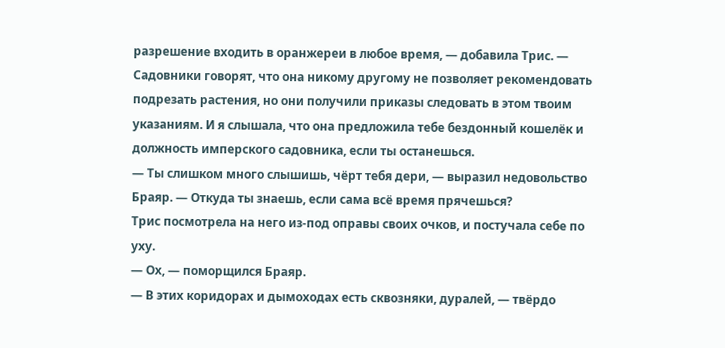разрешение входить в оранжереи в любое время, — добавила Трис. — Садовники говорят, что она никому другому не позволяет рекомендовать подрезать растения, но они получили приказы следовать в этом твоим указаниям. И я слышала, что она предложила тебе бездонный кошелёк и должность имперского садовника, если ты останешься.
— Ты слишком много слышишь, чёрт тебя дери, — выразил недовольство Браяр. — Откуда ты знаешь, если сама всё время прячешься?
Трис посмотрела на него из-под оправы своих очков, и постучала себе по уху.
— Ох, — поморщился Браяр.
— В этих коридорах и дымоходах есть сквозняки, дуралей, — твёрдо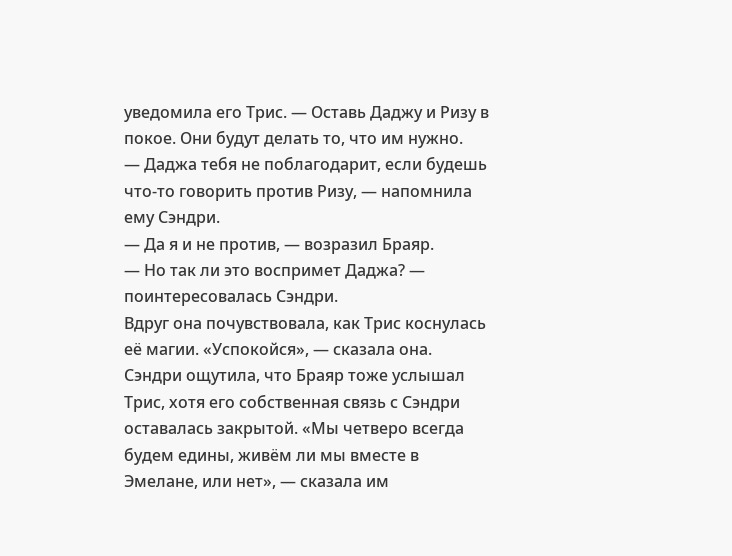уведомила его Трис. — Оставь Даджу и Ризу в покое. Они будут делать то, что им нужно.
— Даджа тебя не поблагодарит, если будешь что-то говорить против Ризу, — напомнила ему Сэндри.
— Да я и не против, — возразил Браяр.
— Но так ли это воспримет Даджа? — поинтересовалась Сэндри.
Вдруг она почувствовала, как Трис коснулась её магии. «Успокойся», — сказала она. Сэндри ощутила, что Браяр тоже услышал Трис, хотя его собственная связь с Сэндри оставалась закрытой. «Мы четверо всегда будем едины, живём ли мы вместе в Эмелане, или нет», — сказала им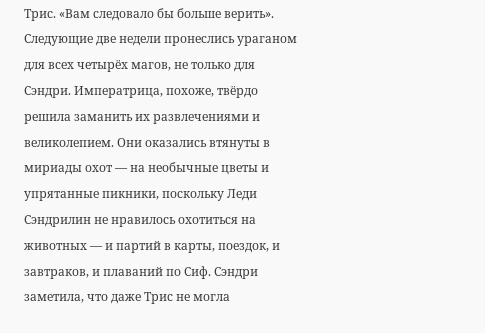Трис. «Вам следовало бы больше верить».
Следующие две недели пронеслись ураганом для всех четырёх магов, не только для Сэндри. Императрица, похоже, твёрдо решила заманить их развлечениями и великолепием. Они оказались втянуты в мириады охот — на необычные цветы и упрятанные пикники, поскольку Леди Сэндрилин не нравилось охотиться на животных — и партий в карты, поездок, и завтраков, и плаваний по Сиф. Сэндри заметила, что даже Трис не могла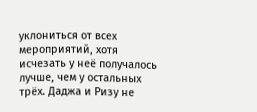уклониться от всех мероприятий, хотя исчезать у неё получалось лучше, чем у остальных трёх. Даджа и Ризу не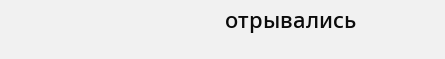отрывались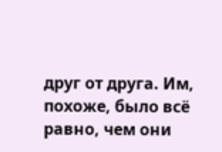друг от друга. Им, похоже, было всё равно, чем они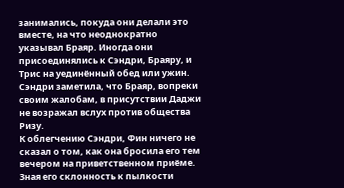занимались, покуда они делали это вместе, на что неоднократно указывал Браяр. Иногда они присоединялись к Сэндри, Браяру, и Трис на уединённый обед или ужин. Сэндри заметила, что Браяр, вопреки своим жалобам, в присутствии Даджи не возражал вслух против общества Ризу.
К облегчению Сэндри, Фин ничего не сказал о том, как она бросила его тем вечером на приветственном приёме. Зная его склонность к пылкости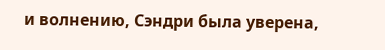и волнению, Сэндри была уверена,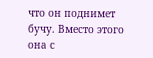что он поднимет бучу. Вместо этого она с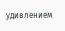удивлением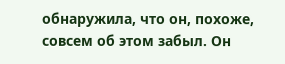обнаружила, что он, похоже, совсем об этом забыл. Он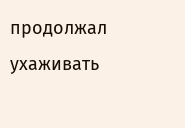продолжал ухаживать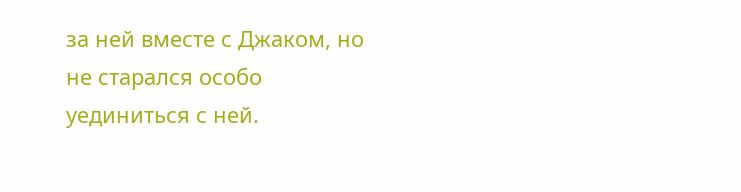за ней вместе с Джаком, но не старался особо уединиться с ней.